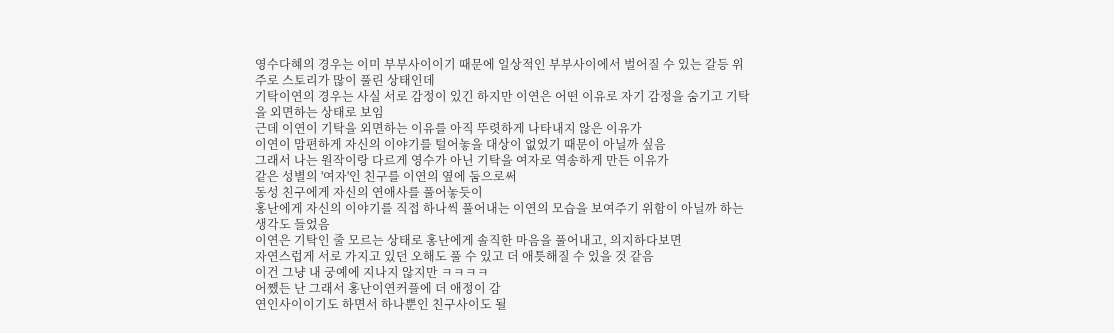영수다혜의 경우는 이미 부부사이이기 때문에 일상적인 부부사이에서 벌어질 수 있는 갈등 위주로 스토리가 많이 풀린 상태인데
기탁이연의 경우는 사실 서로 감정이 있긴 하지만 이연은 어떤 이유로 자기 감정을 숨기고 기탁을 외면하는 상태로 보임
근데 이연이 기탁을 외면하는 이유를 아직 뚜렷하게 나타내지 않은 이유가
이연이 맘편하게 자신의 이야기를 털어놓을 대상이 없었기 때문이 아닐까 싶음
그래서 나는 원작이랑 다르게 영수가 아닌 기탁을 여자로 역송하게 만든 이유가
같은 성별의 '여자'인 친구를 이연의 옆에 둠으로써
동성 친구에게 자신의 연애사를 풀어놓듯이
홍난에게 자신의 이야기를 직접 하나씩 풀어내는 이연의 모습을 보여주기 위함이 아닐까 하는 생각도 들었음
이연은 기탁인 줄 모르는 상태로 홍난에게 솔직한 마음을 풀어내고, 의지하다보면
자연스럽게 서로 가지고 있던 오해도 풀 수 있고 더 애틋해질 수 있을 것 같음
이건 그냥 내 궁예에 지나지 않지만 ㅋㅋㅋㅋ
어쨌든 난 그래서 홍난이연커플에 더 애정이 감
연인사이이기도 하면서 하나뿐인 친구사이도 될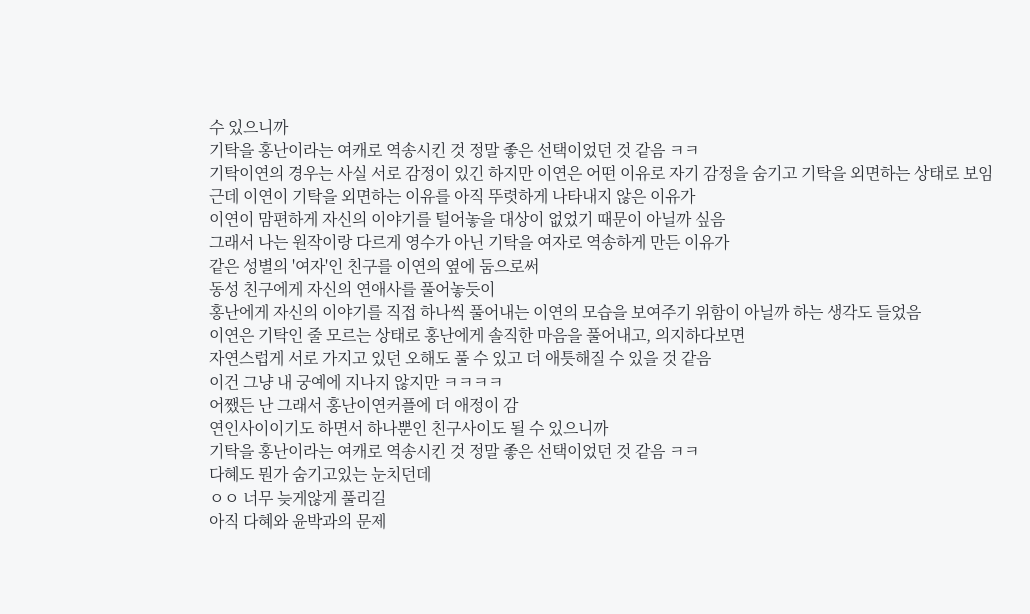수 있으니까
기탁을 홍난이라는 여캐로 역송시킨 것 정말 좋은 선택이었던 것 같음 ㅋㅋ
기탁이연의 경우는 사실 서로 감정이 있긴 하지만 이연은 어떤 이유로 자기 감정을 숨기고 기탁을 외면하는 상태로 보임
근데 이연이 기탁을 외면하는 이유를 아직 뚜렷하게 나타내지 않은 이유가
이연이 맘편하게 자신의 이야기를 털어놓을 대상이 없었기 때문이 아닐까 싶음
그래서 나는 원작이랑 다르게 영수가 아닌 기탁을 여자로 역송하게 만든 이유가
같은 성별의 '여자'인 친구를 이연의 옆에 둠으로써
동성 친구에게 자신의 연애사를 풀어놓듯이
홍난에게 자신의 이야기를 직접 하나씩 풀어내는 이연의 모습을 보여주기 위함이 아닐까 하는 생각도 들었음
이연은 기탁인 줄 모르는 상태로 홍난에게 솔직한 마음을 풀어내고, 의지하다보면
자연스럽게 서로 가지고 있던 오해도 풀 수 있고 더 애틋해질 수 있을 것 같음
이건 그냥 내 궁예에 지나지 않지만 ㅋㅋㅋㅋ
어쨌든 난 그래서 홍난이연커플에 더 애정이 감
연인사이이기도 하면서 하나뿐인 친구사이도 될 수 있으니까
기탁을 홍난이라는 여캐로 역송시킨 것 정말 좋은 선택이었던 것 같음 ㅋㅋ
다혜도 뭔가 숨기고있는 눈치던데
ㅇㅇ 너무 늦게않게 풀리길
아직 다혜와 윤박과의 문제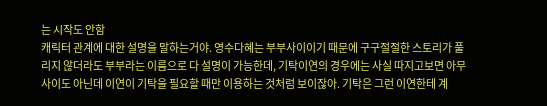는 시작도 안함
캐릭터 관계에 대한 설명을 말하는거야. 영수다혜는 부부사이이기 때문에 구구절절한 스토리가 풀리지 않더라도 부부라는 이름으로 다 설명이 가능한데, 기탁이연의 경우에는 사실 따지고보면 아무 사이도 아닌데 이연이 기탁을 필요할 때만 이용하는 것처럼 보이잖아. 기탁은 그런 이연한테 계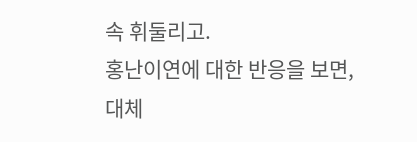속 휘둘리고.
홍난이연에 대한 반응을 보면, 대체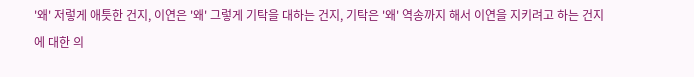'왜' 저렇게 애틋한 건지, 이연은 '왜' 그렇게 기탁을 대하는 건지, 기탁은 '왜' 역송까지 해서 이연을 지키려고 하는 건지에 대한 의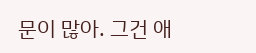문이 많아. 그건 애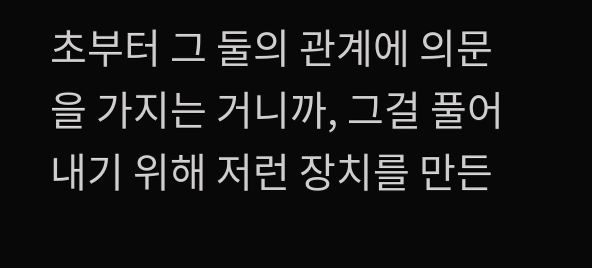초부터 그 둘의 관계에 의문을 가지는 거니까, 그걸 풀어내기 위해 저런 장치를 만든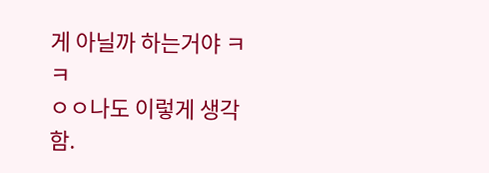게 아닐까 하는거야 ㅋㅋ
ㅇㅇ나도 이렇게 생각함.